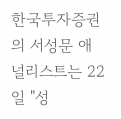한국투자증권의 서성문 애널리스트는 22일 "성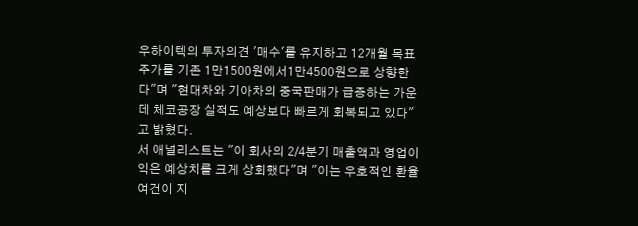우하이텍의 투자의견 '매수'를 유지하고 12개월 목표주가를 기존 1만1500원에서1만4500원으로 상향한다"며 "현대차와 기아차의 중국판매가 급증하는 가운데 체코공장 실적도 예상보다 빠르게 회복되고 있다"고 밝혔다.
서 애널리스트는 "이 회사의 2/4분기 매출액과 영업이익은 예상치를 크게 상회했다"며 "이는 우호적인 환율여건이 지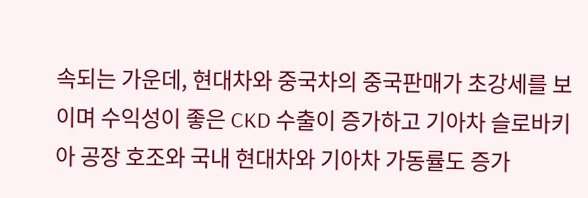속되는 가운데, 현대차와 중국차의 중국판매가 초강세를 보이며 수익성이 좋은 CKD 수출이 증가하고 기아차 슬로바키아 공장 호조와 국내 현대차와 기아차 가동률도 증가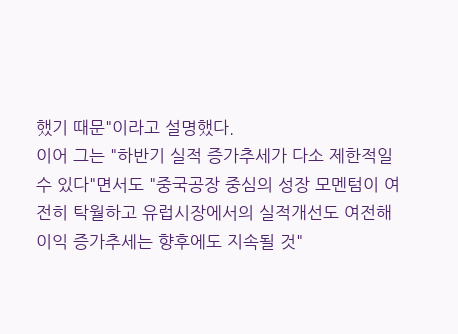했기 때문"이라고 설명했다.
이어 그는 "하반기 실적 증가추세가 다소 제한적일 수 있다"면서도 "중국공장 중심의 성장 모멘텀이 여전히 탁월하고 유럽시장에서의 실적개선도 여전해 이익 증가추세는 향후에도 지속될 것"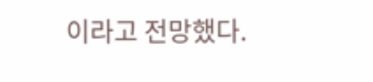이라고 전망했다.